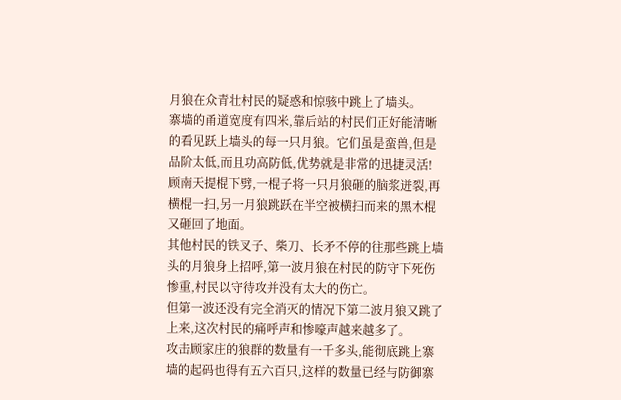月狼在众青壮村民的疑惑和惊骇中跳上了墙头。
寨墙的甬道宽度有四米,靠后站的村民们正好能清晰的看见跃上墙头的每一只月狼。它们虽是蛮兽,但是品阶太低,而且功高防低,优势就是非常的迅捷灵活!
顾南天提棍下劈,一棍子将一只月狼砸的脑浆迸裂,再横棍一扫,另一月狼跳跃在半空被横扫而来的黑木棍又砸回了地面。
其他村民的铁叉子、柴刀、长矛不停的往那些跳上墙头的月狼身上招呼,第一波月狼在村民的防守下死伤惨重,村民以守待攻并没有太大的伤亡。
但第一波还没有完全消灭的情况下第二波月狼又跳了上来,这次村民的痛呼声和惨嚎声越来越多了。
攻击顾家庄的狼群的数量有一千多头,能彻底跳上寨墙的起码也得有五六百只,这样的数量已经与防御寨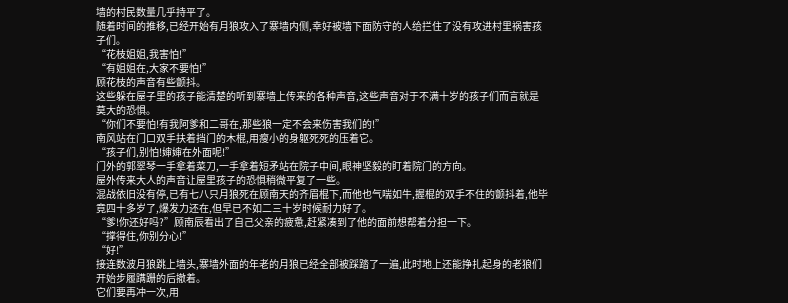墙的村民数量几乎持平了。
随着时间的推移,已经开始有月狼攻入了寨墙内侧,幸好被墙下面防守的人给拦住了没有攻进村里祸害孩子们。
“花枝姐姐,我害怕!”
“有姐姐在,大家不要怕!”
顾花枝的声音有些颤抖。
这些躲在屋子里的孩子能清楚的听到寨墙上传来的各种声音,这些声音对于不满十岁的孩子们而言就是莫大的恐惧。
“你们不要怕!有我阿爹和二哥在,那些狼一定不会来伤害我们的!”
南风站在门口双手扶着挡门的木棍,用瘦小的身躯死死的压着它。
“孩子们,别怕!婶婶在外面呢!”
门外的郭翠琴一手拿着菜刀,一手拿着短矛站在院子中间,眼神坚毅的盯着院门的方向。
屋外传来大人的声音让屋里孩子的恐惧稍微平复了一些。
混战依旧没有停,已有七八只月狼死在顾南天的齐眉棍下,而他也气喘如牛,握棍的双手不住的颤抖着,他毕竟四十多岁了,爆发力还在,但早已不如二三十岁时候耐力好了。
“爹!你还好吗?”顾南辰看出了自己父亲的疲惫,赶紧凑到了他的面前想帮着分担一下。
“撑得住,你别分心!”
“好!”
接连数波月狼跳上墙头,寨墙外面的年老的月狼已经全部被踩踏了一遍,此时地上还能挣扎起身的老狼们开始步履蹒跚的后撤着。
它们要再冲一次,用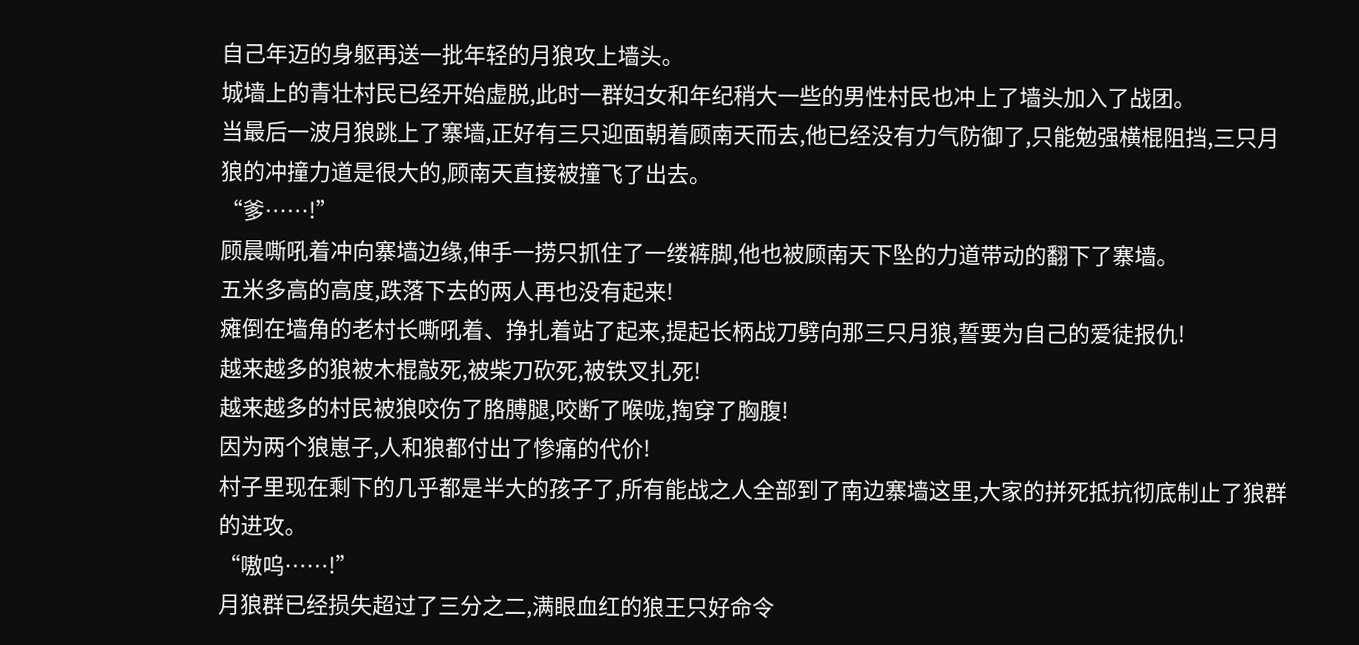自己年迈的身躯再送一批年轻的月狼攻上墙头。
城墙上的青壮村民已经开始虚脱,此时一群妇女和年纪稍大一些的男性村民也冲上了墙头加入了战团。
当最后一波月狼跳上了寨墙,正好有三只迎面朝着顾南天而去,他已经没有力气防御了,只能勉强横棍阻挡,三只月狼的冲撞力道是很大的,顾南天直接被撞飞了出去。
“爹……!”
顾晨嘶吼着冲向寨墙边缘,伸手一捞只抓住了一缕裤脚,他也被顾南天下坠的力道带动的翻下了寨墙。
五米多高的高度,跌落下去的两人再也没有起来!
瘫倒在墙角的老村长嘶吼着、挣扎着站了起来,提起长柄战刀劈向那三只月狼,誓要为自己的爱徒报仇!
越来越多的狼被木棍敲死,被柴刀砍死,被铁叉扎死!
越来越多的村民被狼咬伤了胳膊腿,咬断了喉咙,掏穿了胸腹!
因为两个狼崽子,人和狼都付出了惨痛的代价!
村子里现在剩下的几乎都是半大的孩子了,所有能战之人全部到了南边寨墙这里,大家的拼死抵抗彻底制止了狼群的进攻。
“嗷呜……!”
月狼群已经损失超过了三分之二,满眼血红的狼王只好命令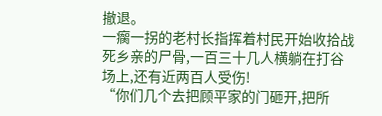撤退。
一瘸一拐的老村长指挥着村民开始收拾战死乡亲的尸骨,一百三十几人横躺在打谷场上,还有近两百人受伤!
“你们几个去把顾平家的门砸开,把所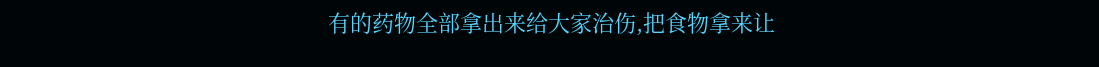有的药物全部拿出来给大家治伤,把食物拿来让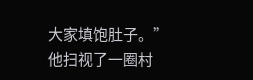大家填饱肚子。”
他扫视了一圈村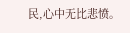民,心中无比悲愤。